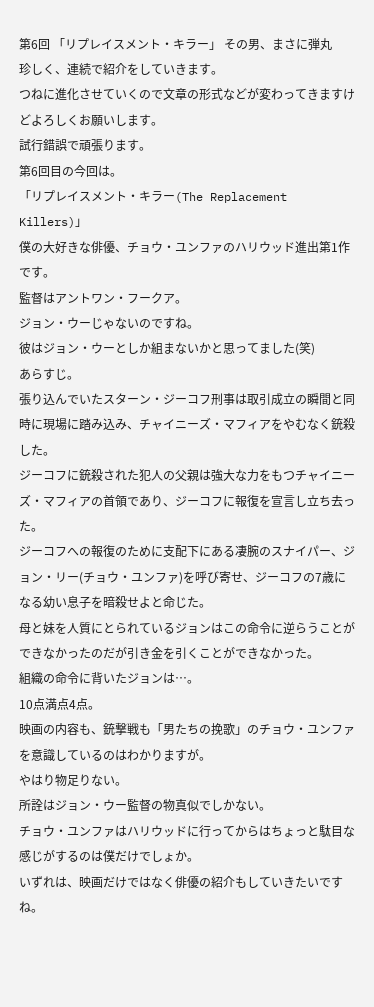第6回 「リプレイスメント・キラー」 その男、まさに弾丸
珍しく、連続で紹介をしていきます。
つねに進化させていくので文章の形式などが変わってきますけどよろしくお願いします。
試行錯誤で頑張ります。
第6回目の今回は。
「リプレイスメント・キラー(The Replacement Killers)」
僕の大好きな俳優、チョウ・ユンファのハリウッド進出第1作です。
監督はアントワン・フークア。
ジョン・ウーじゃないのですね。
彼はジョン・ウーとしか組まないかと思ってました(笑)
あらすじ。
張り込んでいたスターン・ジーコフ刑事は取引成立の瞬間と同時に現場に踏み込み、チャイニーズ・マフィアをやむなく銃殺した。
ジーコフに銃殺された犯人の父親は強大な力をもつチャイニーズ・マフィアの首領であり、ジーコフに報復を宣言し立ち去った。
ジーコフへの報復のために支配下にある凄腕のスナイパー、ジョン・リー(チョウ・ユンファ)を呼び寄せ、ジーコフの7歳になる幼い息子を暗殺せよと命じた。
母と妹を人質にとられているジョンはこの命令に逆らうことができなかったのだが引き金を引くことができなかった。
組織の命令に背いたジョンは…。
10点満点4点。
映画の内容も、銃撃戦も「男たちの挽歌」のチョウ・ユンファを意識しているのはわかりますが。
やはり物足りない。
所詮はジョン・ウー監督の物真似でしかない。
チョウ・ユンファはハリウッドに行ってからはちょっと駄目な感じがするのは僕だけでしょか。
いずれは、映画だけではなく俳優の紹介もしていきたいですね。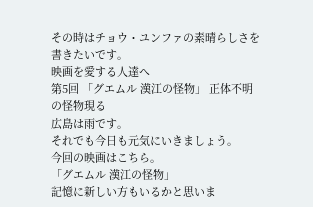その時はチョウ・ユンファの素晴らしさを書きたいです。
映画を愛する人達へ
第5回 「グエムル 漢江の怪物」 正体不明の怪物現る
広島は雨です。
それでも今日も元気にいきましょう。
今回の映画はこちら。
「グエムル 漢江の怪物」
記憶に新しい方もいるかと思いま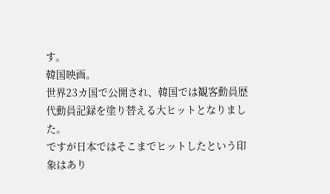す。
韓国映画。
世界23カ国で公開され、韓国では観客動員歴代動員記録を塗り替える大ヒットとなりました。
ですが日本ではそこまでヒットしたという印象はあり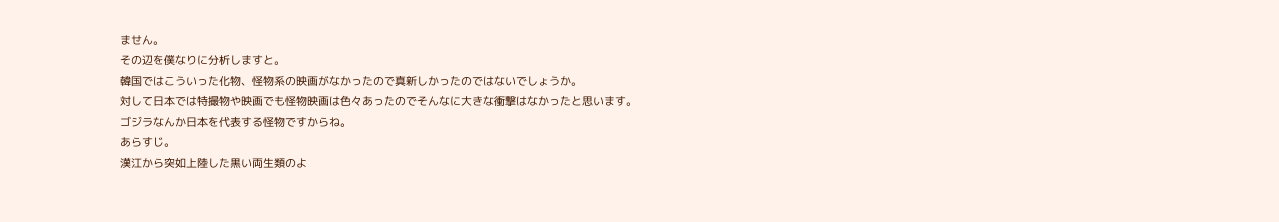ません。
その辺を僕なりに分析しますと。
韓国ではこういった化物、怪物系の映画がなかったので真新しかったのではないでしょうか。
対して日本では特撮物や映画でも怪物映画は色々あったのでそんなに大きな衝撃はなかったと思います。
ゴジラなんか日本を代表する怪物ですからね。
あらすじ。
漢江から突如上陸した黒い両生類のよ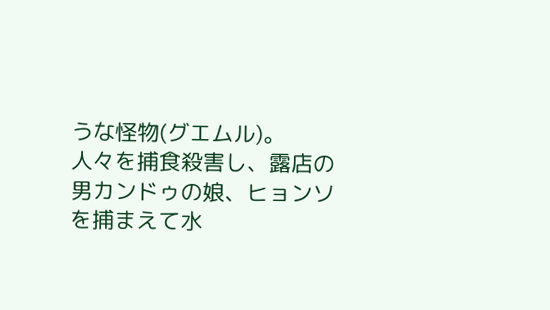うな怪物(グエムル)。
人々を捕食殺害し、露店の男カンドゥの娘、ヒョンソを捕まえて水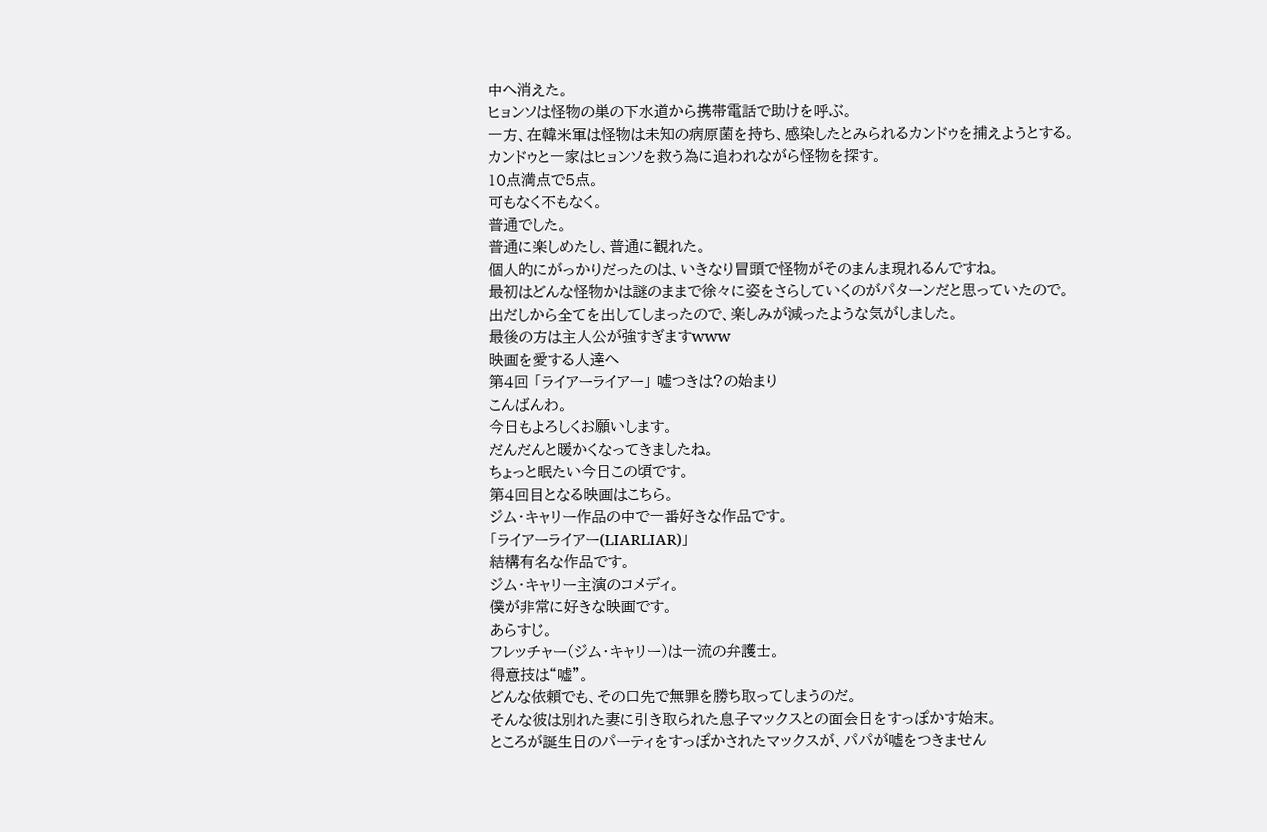中へ消えた。
ヒョンソは怪物の巣の下水道から携帯電話で助けを呼ぶ。
一方、在韓米軍は怪物は未知の病原菌を持ち、感染したとみられるカンドゥを捕えようとする。
カンドゥと一家はヒョンソを救う為に追われながら怪物を探す。
10点満点で5点。
可もなく不もなく。
普通でした。
普通に楽しめたし、普通に観れた。
個人的にがっかりだったのは、いきなり冒頭で怪物がそのまんま現れるんですね。
最初はどんな怪物かは謎のままで徐々に姿をさらしていくのがパターンだと思っていたので。
出だしから全てを出してしまったので、楽しみが減ったような気がしました。
最後の方は主人公が強すぎますwww
映画を愛する人達へ
第4回 「ライアーライアー」 嘘つきは?の始まり
こんばんわ。
今日もよろしくお願いします。
だんだんと暖かくなってきましたね。
ちょっと眠たい今日この頃です。
第4回目となる映画はこちら。
ジム・キャリー作品の中で一番好きな作品です。
「ライアーライアー(LIARLIAR)」
結構有名な作品です。
ジム・キャリー主演のコメディ。
僕が非常に好きな映画です。
あらすじ。
フレッチャー(ジム・キャリー)は一流の弁護士。
得意技は“嘘”。
どんな依頼でも、その口先で無罪を勝ち取ってしまうのだ。
そんな彼は別れた妻に引き取られた息子マックスとの面会日をすっぽかす始末。
ところが誕生日のパーティをすっぽかされたマックスが、パパが嘘をつきません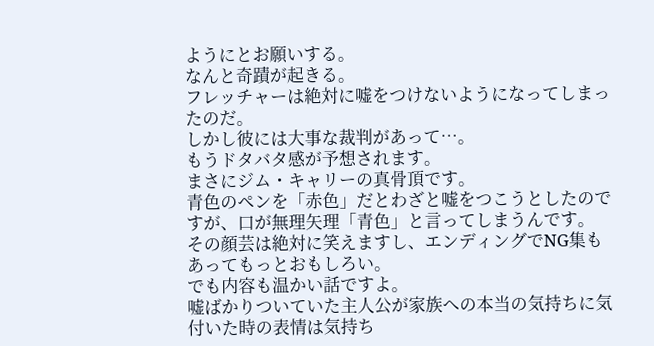ようにとお願いする。
なんと奇蹟が起きる。
フレッチャーは絶対に嘘をつけないようになってしまったのだ。
しかし彼には大事な裁判があって…。
もうドタバタ感が予想されます。
まさにジム・キャリーの真骨頂です。
青色のペンを「赤色」だとわざと嘘をつこうとしたのですが、口が無理矢理「青色」と言ってしまうんです。
その顔芸は絶対に笑えますし、エンディングでNG集もあってもっとおもしろい。
でも内容も温かい話ですよ。
嘘ばかりついていた主人公が家族への本当の気持ちに気付いた時の表情は気持ち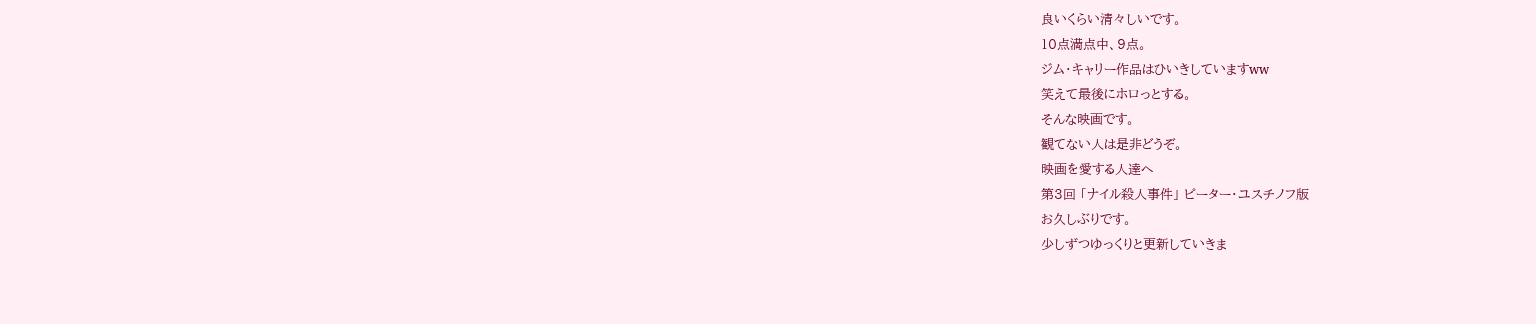良いくらい清々しいです。
10点満点中、9点。
ジム・キャリー作品はひいきしていますww
笑えて最後にホロっとする。
そんな映画です。
観てない人は是非どうぞ。
映画を愛する人達へ
第3回 「ナイル殺人事件」 ピーター・ユスチノフ版
お久しぶりです。
少しずつゆっくりと更新していきま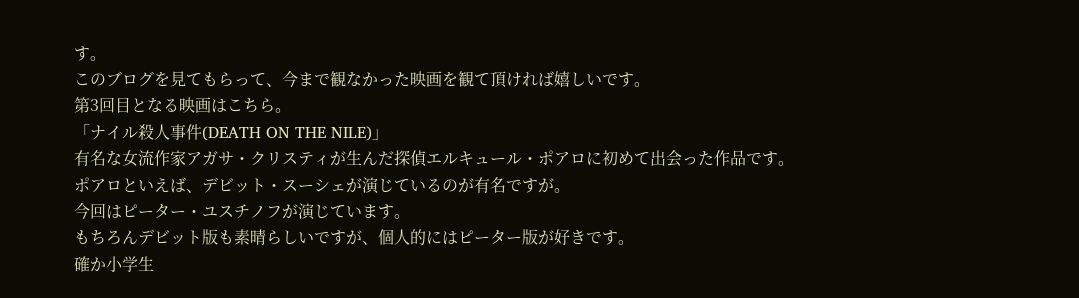す。
このブログを見てもらって、今まで観なかった映画を観て頂ければ嬉しいです。
第3回目となる映画はこちら。
「ナイル殺人事件(DEATH ON THE NILE)」
有名な女流作家アガサ・クリスティが生んだ探偵エルキュール・ポアロに初めて出会った作品です。
ポアロといえば、デビット・スーシェが演じているのが有名ですが。
今回はピーター・ユスチノフが演じています。
もちろんデビット版も素晴らしいですが、個人的にはピーター版が好きです。
確か小学生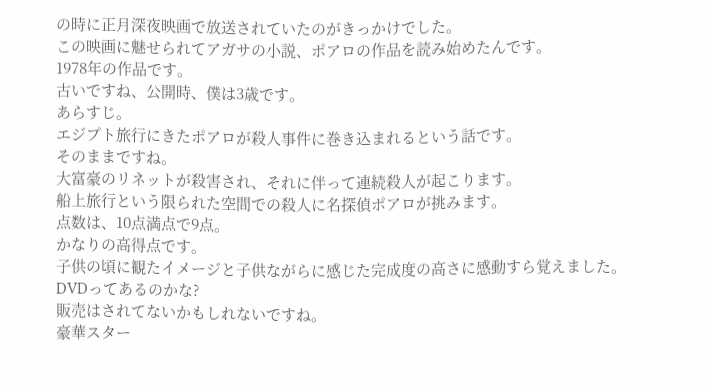の時に正月深夜映画で放送されていたのがきっかけでした。
この映画に魅せられてアガサの小説、ポアロの作品を読み始めたんです。
1978年の作品です。
古いですね、公開時、僕は3歳です。
あらすじ。
エジプト旅行にきたポアロが殺人事件に巻き込まれるという話です。
そのままですね。
大富豪のリネットが殺害され、それに伴って連続殺人が起こります。
船上旅行という限られた空間での殺人に名探偵ポアロが挑みます。
点数は、10点満点で9点。
かなりの高得点です。
子供の頃に観たイメージと子供ながらに感じた完成度の高さに感動すら覚えました。
DVDってあるのかな?
販売はされてないかもしれないですね。
豪華スター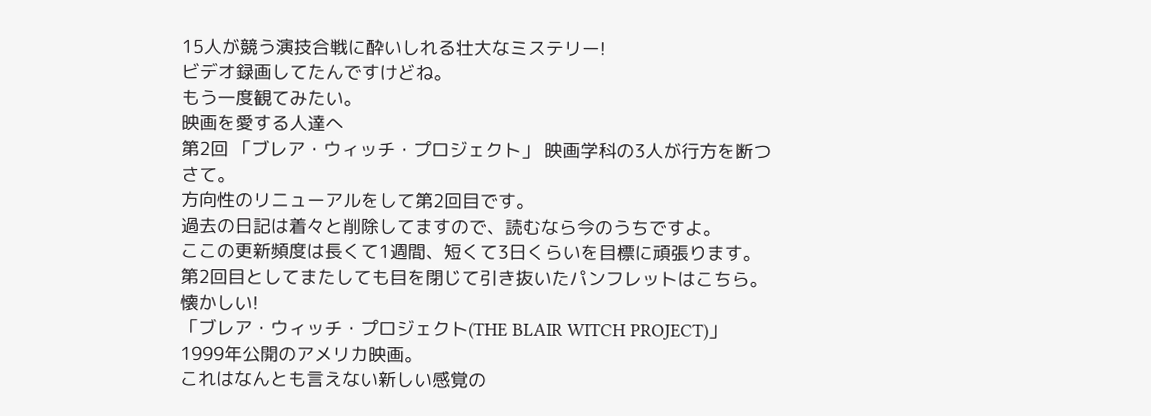15人が競う演技合戦に酔いしれる壮大なミステリー!
ビデオ録画してたんですけどね。
もう一度観てみたい。
映画を愛する人達へ
第2回 「ブレア・ウィッチ・プロジェクト」 映画学科の3人が行方を断つ
さて。
方向性のリニューアルをして第2回目です。
過去の日記は着々と削除してますので、読むなら今のうちですよ。
ここの更新頻度は長くて1週間、短くて3日くらいを目標に頑張ります。
第2回目としてまたしても目を閉じて引き抜いたパンフレットはこちら。
懐かしい!
「ブレア・ウィッチ・プロジェクト(THE BLAIR WITCH PROJECT)」
1999年公開のアメリカ映画。
これはなんとも言えない新しい感覚の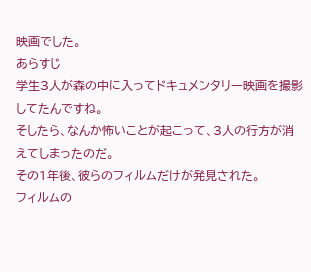映画でした。
あらすじ
学生3人が森の中に入ってドキュメンタリー映画を撮影してたんですね。
そしたら、なんか怖いことが起こって、3人の行方が消えてしまったのだ。
その1年後、彼らのフィルムだけが発見された。
フィルムの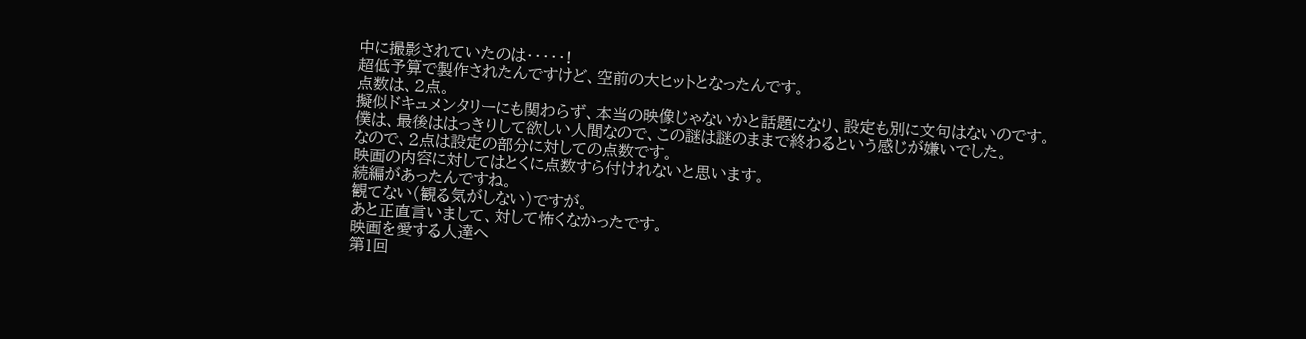中に撮影されていたのは・・・・・!
超低予算で製作されたんですけど、空前の大ヒットとなったんです。
点数は、2点。
擬似ドキュメンタリーにも関わらず、本当の映像じゃないかと話題になり、設定も別に文句はないのです。
僕は、最後ははっきりして欲しい人間なので、この謎は謎のままで終わるという感じが嫌いでした。
なので、2点は設定の部分に対しての点数です。
映画の内容に対してはとくに点数すら付けれないと思います。
続編があったんですね。
観てない(観る気がしない)ですが。
あと正直言いまして、対して怖くなかったです。
映画を愛する人達へ
第1回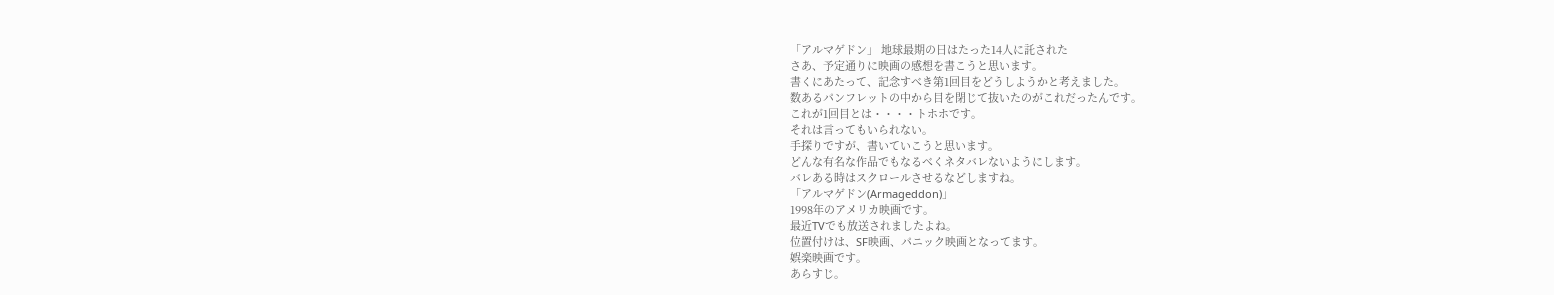「アルマゲドン」 地球最期の日はたった14人に託された
さあ、予定通りに映画の感想を書こうと思います。
書くにあたって、記念すべき第1回目をどうしようかと考えました。
数あるパンフレットの中から目を閉じて抜いたのがこれだったんです。
これが1回目とは・・・・トホホです。
それは言ってもいられない。
手探りですが、書いていこうと思います。
どんな有名な作品でもなるべくネタバレないようにします。
バレある時はスクロールさせるなどしますね。
「アルマゲドン(Armageddon)」
1998年のアメリカ映画です。
最近TVでも放送されましたよね。
位置付けは、SF映画、パニック映画となってます。
娯楽映画です。
あらすじ。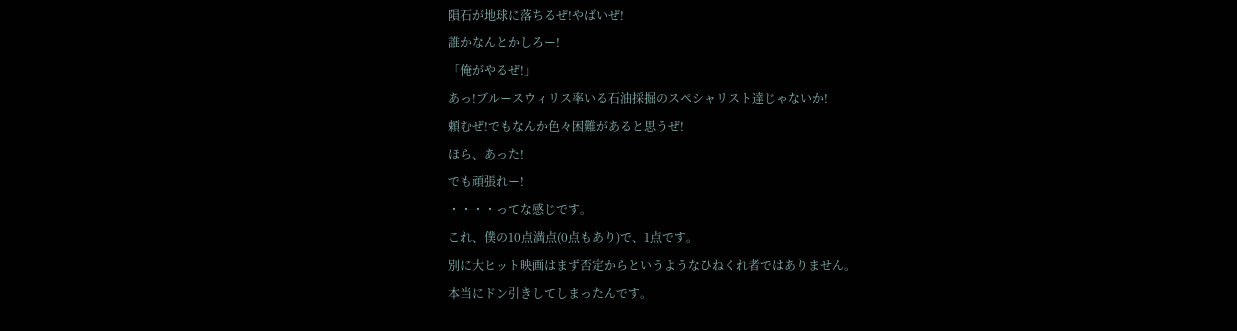隕石が地球に落ちるぜ!やばいぜ!
誰かなんとかしろー!
「俺がやるぜ!」
あっ!ブルースウィリス率いる石油採掘のスペシャリスト達じゃないか!
頼むぜ!でもなんか色々困難があると思うぜ!
ほら、あった!
でも頑張れー!
・・・・ってな感じです。
これ、僕の10点満点(0点もあり)で、1点です。
別に大ヒット映画はまず否定からというようなひねくれ者ではありません。
本当にドン引きしてしまったんです。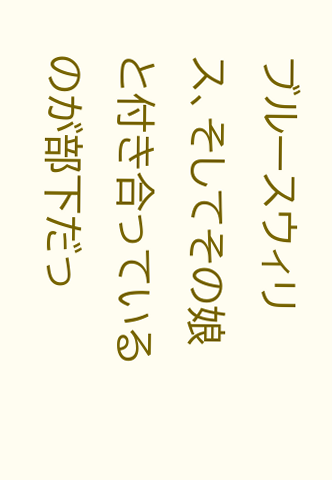ブルースウィリス、そしてその娘と付き合っているのが部下だっ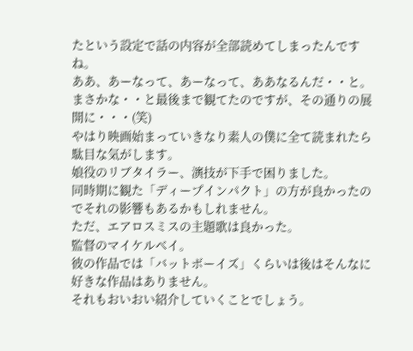たという設定で話の内容が全部読めてしまったんですね。
ああ、あーなって、あーなって、ああなるんだ・・と。
まさかな・・と最後まで観てたのですが、その通りの展開に・・・(笑)
やはり映画始まっていきなり素人の僕に全て読まれたら駄目な気がします。
娘役のリブタイラー、演技が下手で困りました。
同時期に観た「ディープインパクト」の方が良かったのでそれの影響もあるかもしれません。
ただ、エアロスミスの主題歌は良かった。
監督のマイケルベイ。
彼の作品では「バットボーイズ」くらいは後はそんなに好きな作品はありません。
それもおいおい紹介していくことでしょう。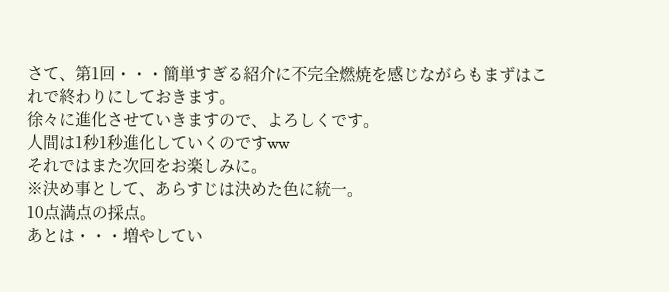さて、第1回・・・簡単すぎる紹介に不完全燃焼を感じながらもまずはこれで終わりにしておきます。
徐々に進化させていきますので、よろしくです。
人間は1秒1秒進化していくのですww
それではまた次回をお楽しみに。
※決め事として、あらすじは決めた色に統一。
10点満点の採点。
あとは・・・増やしてい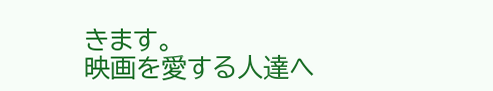きます。
映画を愛する人達へ